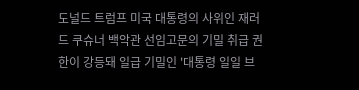도널드 트럼프 미국 대통령의 사위인 재러드 쿠슈너 백악관 선임고문의 기밀 취급 권한이 강등돼 일급 기밀인 '대통령 일일 브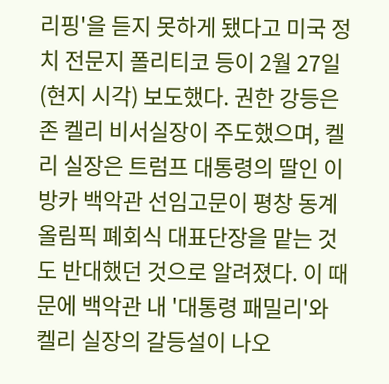리핑'을 듣지 못하게 됐다고 미국 정치 전문지 폴리티코 등이 2월 27일(현지 시각) 보도했다. 권한 강등은 존 켈리 비서실장이 주도했으며, 켈리 실장은 트럼프 대통령의 딸인 이방카 백악관 선임고문이 평창 동계올림픽 폐회식 대표단장을 맡는 것도 반대했던 것으로 알려졌다. 이 때문에 백악관 내 '대통령 패밀리'와 켈리 실장의 갈등설이 나오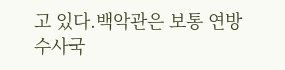고 있다.백악관은 보통 연방수사국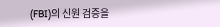(FBI)의 신원 검증을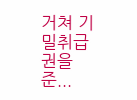거쳐 기밀취급권을 준...